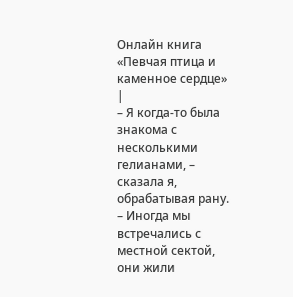Онлайн книга «Певчая птица и каменное сердце»
|
– Я когда-то была знакома с несколькими гелианами, – сказала я, обрабатывая рану. – Иногда мы встречались с местной сектой, они жили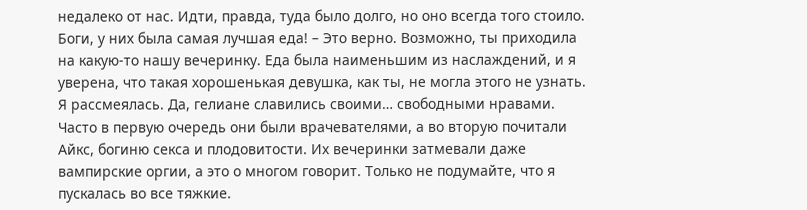недалеко от нас. Идти, правда, туда было долго, но оно всегда того стоило. Боги, у них была самая лучшая еда! – Это верно. Возможно, ты приходила на какую-то нашу вечеринку. Еда была наименьшим из наслаждений, и я уверена, что такая хорошенькая девушка, как ты, не могла этого не узнать. Я рассмеялась. Да, гелиане славились своими… свободными нравами. Часто в первую очередь они были врачевателями, а во вторую почитали Айкс, богиню секса и плодовитости. Их вечеринки затмевали даже вампирские оргии, а это о многом говорит. Только не подумайте, что я пускалась во все тяжкие.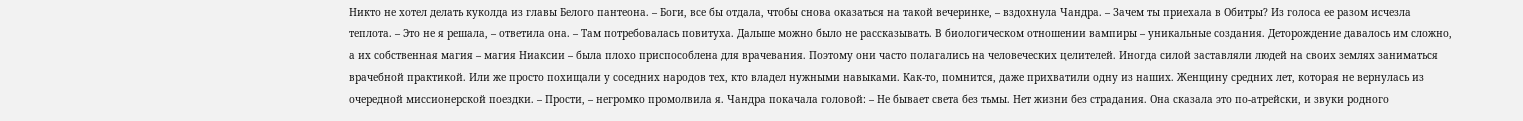Никто не хотел делать куколда из главы Белого пантеона. – Боги, все бы отдала, чтобы снова оказаться на такой вечеринке, – вздохнула Чандра. – Зачем ты приехала в Обитры? Из голоса ее разом исчезла теплота. – Это не я решала, – ответила она. – Там потребовалась повитуха. Дальше можно было не рассказывать. В биологическом отношении вампиры – уникальные создания. Деторождение давалось им сложно, а их собственная магия – магия Ниаксии – была плохо приспособлена для врачевания. Поэтому они часто полагались на человеческих целителей. Иногда силой заставляли людей на своих землях заниматься врачебной практикой. Или же просто похищали у соседних народов тех, кто владел нужными навыками. Как-то, помнится, даже прихватили одну из наших. Женщину средних лет, которая не вернулась из очередной миссионерской поездки. – Прости, – негромко промолвила я. Чандра покачала головой: – Не бывает света без тьмы. Нет жизни без страдания. Она сказала это по-атрейски, и звуки родного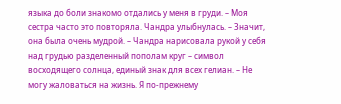языка до боли знакомо отдались у меня в груди. – Моя сестра часто это повторяла. Чандра улыбнулась. – Значит, она была очень мудрой. – Чандра нарисовала рукой у себя над грудью разделенный пополам круг – символ восходящего солнца, единый знак для всех гелиан. – Не могу жаловаться на жизнь. Я по-прежнему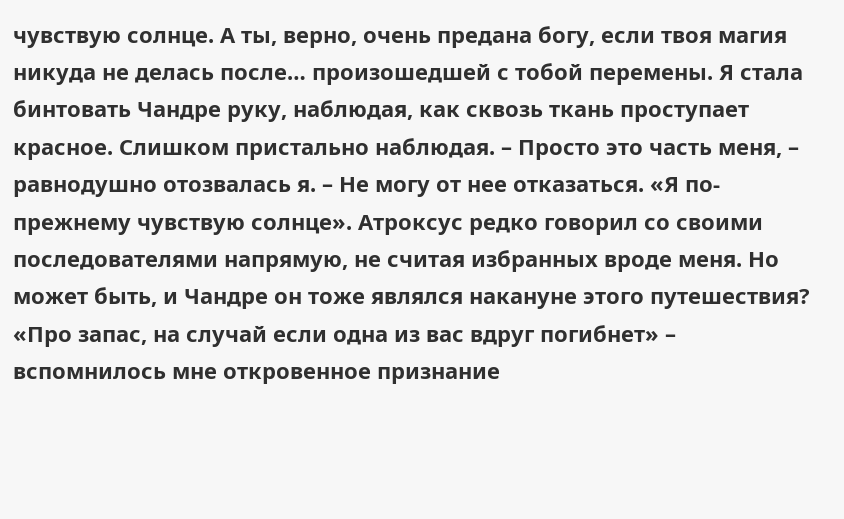чувствую солнце. А ты, верно, очень предана богу, если твоя магия никуда не делась после… произошедшей с тобой перемены. Я стала бинтовать Чандре руку, наблюдая, как сквозь ткань проступает красное. Слишком пристально наблюдая. – Просто это часть меня, – равнодушно отозвалась я. – Не могу от нее отказаться. «Я по-прежнему чувствую солнце». Атроксус редко говорил со своими последователями напрямую, не считая избранных вроде меня. Но может быть, и Чандре он тоже являлся накануне этого путешествия? «Про запас, на случай если одна из вас вдруг погибнет» – вспомнилось мне откровенное признание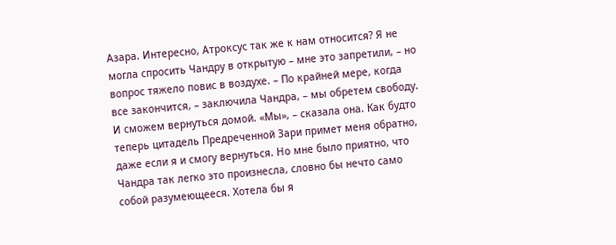Азара. Интересно, Атроксус так же к нам относится? Я не могла спросить Чандру в открытую – мне это запретили, – но вопрос тяжело повис в воздухе. – По крайней мере, когда все закончится, – заключила Чандра, – мы обретем свободу. И сможем вернуться домой. «Мы», – сказала она. Как будто теперь цитадель Предреченной Зари примет меня обратно, даже если я и смогу вернуться. Но мне было приятно, что Чандра так легко это произнесла, словно бы нечто само собой разумеющееся. Хотела бы я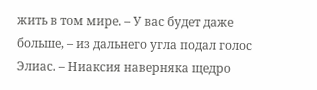жить в том мире. – У вас будет даже больше, – из дальнего угла подал голос Элиас. – Ниаксия наверняка щедро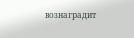вознаградит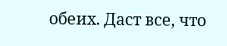обеих. Даст все, что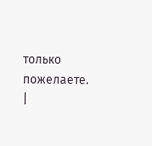только пожелаете. |